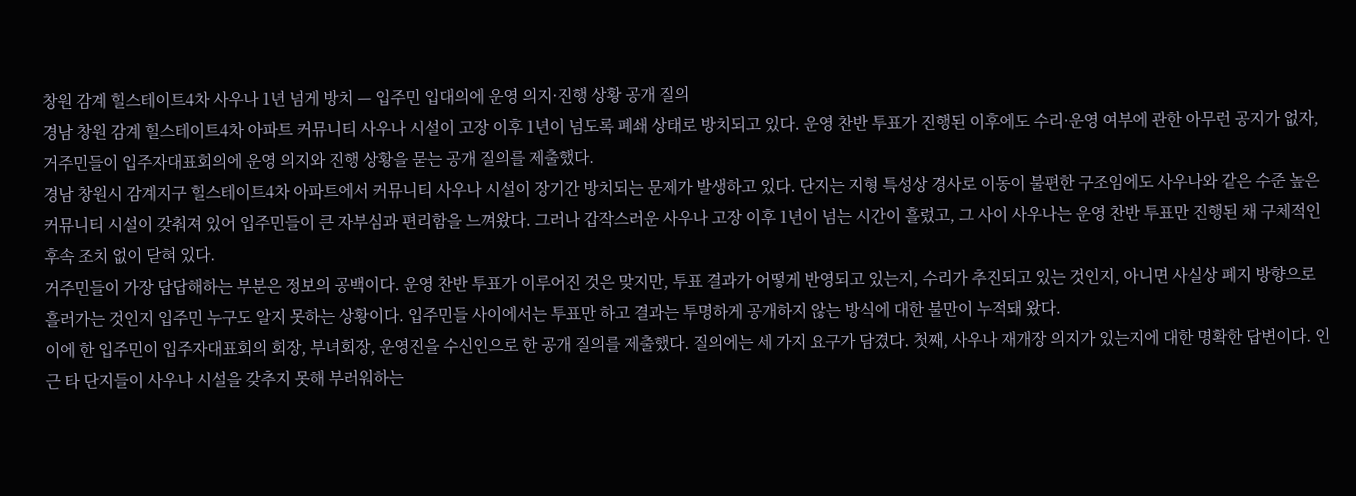창원 감계 힐스테이트4차 사우나 1년 넘게 방치 — 입주민 입대의에 운영 의지·진행 상황 공개 질의
경남 창원 감계 힐스테이트4차 아파트 커뮤니티 사우나 시설이 고장 이후 1년이 넘도록 폐쇄 상태로 방치되고 있다. 운영 찬반 투표가 진행된 이후에도 수리·운영 여부에 관한 아무런 공지가 없자, 거주민들이 입주자대표회의에 운영 의지와 진행 상황을 묻는 공개 질의를 제출했다.
경남 창원시 감계지구 힐스테이트4차 아파트에서 커뮤니티 사우나 시설이 장기간 방치되는 문제가 발생하고 있다. 단지는 지형 특성상 경사로 이동이 불편한 구조임에도 사우나와 같은 수준 높은 커뮤니티 시설이 갖춰져 있어 입주민들이 큰 자부심과 편리함을 느껴왔다. 그러나 갑작스러운 사우나 고장 이후 1년이 넘는 시간이 흘렀고, 그 사이 사우나는 운영 찬반 투표만 진행된 채 구체적인 후속 조치 없이 닫혀 있다.
거주민들이 가장 답답해하는 부분은 정보의 공백이다. 운영 찬반 투표가 이루어진 것은 맞지만, 투표 결과가 어떻게 반영되고 있는지, 수리가 추진되고 있는 것인지, 아니면 사실상 폐지 방향으로 흘러가는 것인지 입주민 누구도 알지 못하는 상황이다. 입주민들 사이에서는 투표만 하고 결과는 투명하게 공개하지 않는 방식에 대한 불만이 누적돼 왔다.
이에 한 입주민이 입주자대표회의 회장, 부녀회장, 운영진을 수신인으로 한 공개 질의를 제출했다. 질의에는 세 가지 요구가 담겼다. 첫째, 사우나 재개장 의지가 있는지에 대한 명확한 답변이다. 인근 타 단지들이 사우나 시설을 갖추지 못해 부러워하는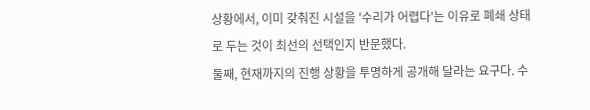상황에서, 이미 갖춰진 시설을 '수리가 어렵다'는 이유로 폐쇄 상태로 두는 것이 최선의 선택인지 반문했다.
둘째, 현재까지의 진행 상황을 투명하게 공개해 달라는 요구다. 수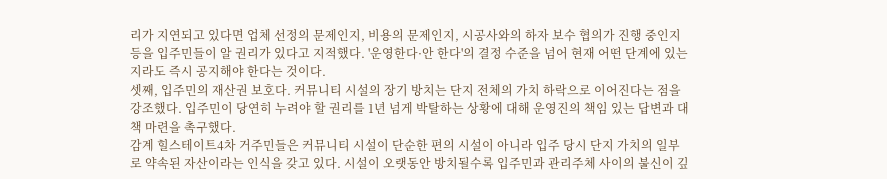리가 지연되고 있다면 업체 선정의 문제인지, 비용의 문제인지, 시공사와의 하자 보수 협의가 진행 중인지 등을 입주민들이 알 권리가 있다고 지적했다. '운영한다·안 한다'의 결정 수준을 넘어 현재 어떤 단계에 있는지라도 즉시 공지해야 한다는 것이다.
셋째, 입주민의 재산권 보호다. 커뮤니티 시설의 장기 방치는 단지 전체의 가치 하락으로 이어진다는 점을 강조했다. 입주민이 당연히 누려야 할 권리를 1년 넘게 박탈하는 상황에 대해 운영진의 책임 있는 답변과 대책 마련을 촉구했다.
감계 힐스테이트4차 거주민들은 커뮤니티 시설이 단순한 편의 시설이 아니라 입주 당시 단지 가치의 일부로 약속된 자산이라는 인식을 갖고 있다. 시설이 오랫동안 방치될수록 입주민과 관리주체 사이의 불신이 깊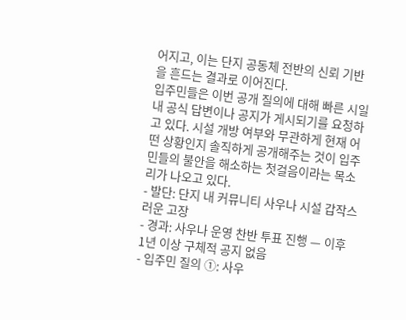어지고, 이는 단지 공동체 전반의 신뢰 기반을 흔드는 결과로 이어진다.
입주민들은 이번 공개 질의에 대해 빠른 시일 내 공식 답변이나 공지가 게시되기를 요청하고 있다. 시설 개방 여부와 무관하게 현재 어떤 상황인지 솔직하게 공개해주는 것이 입주민들의 불안을 해소하는 첫걸음이라는 목소리가 나오고 있다.
- 발단: 단지 내 커뮤니티 사우나 시설 갑작스러운 고장
- 경과: 사우나 운영 찬반 투표 진행 — 이후 1년 이상 구체적 공지 없음
- 입주민 질의 ①: 사우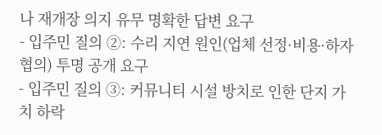나 재개장 의지 유무 명확한 답변 요구
- 입주민 질의 ②: 수리 지연 원인(업체 선정·비용·하자 협의) 투명 공개 요구
- 입주민 질의 ③: 커뮤니티 시설 방치로 인한 단지 가치 하락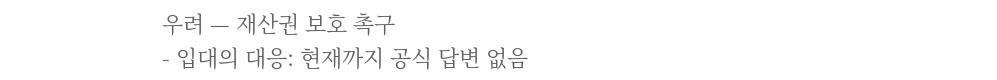우려 — 재산권 보호 촉구
- 입대의 대응: 현재까지 공식 답변 없음